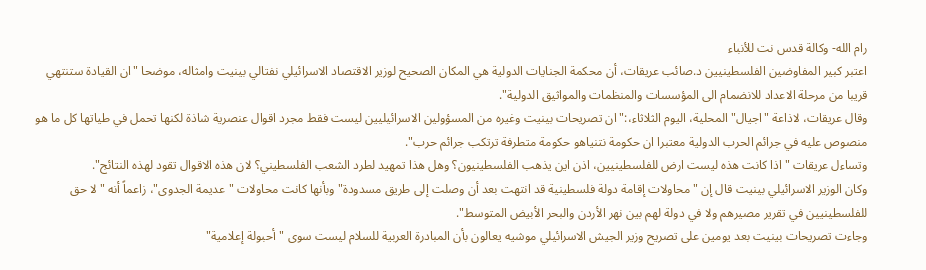رام الله- وكالة قدس نت للأنباء
اعتبر كبير المفاوضين الفلسطينيين د.صائب عريقات، أن محكمة الجنايات الدولية هي المكان الصحيح لوزير الاقتصاد الاسرائيلي نفتالي بينيت وامثاله، موضحا "ان القيادة ستنتهي قريبا من مرحلة الاعداد للانضمام الى المؤسسات والمنظمات والمواثيق الدولية".
وقال عريقات، لاذاعة "اجيال" المحلية، اليوم الثلاثاء،:" ان تصريحات بينيت وغيره من المسؤولين الاسرائيليين ليست فقط مجرد اقوال عنصرية شاذة لكنها تحمل في طياتها كل ما هو منصوص عليه في جرائم الحرب الدولية معتبرا ان حكومة نتنياهو حكومة متطرفة ترتكب جرائم حرب".
وتساءل عريقات "اذا كانت هذه ليست ارض للفلسطينيين، اذن اين يذهب الفلسطينيون؟ وهل هذا تمهيد لطرد الشعب الفلسطيني؟ لان هذه الاقوال تقود لهذه النتائج".
وكان الوزير الاسرائيلي بينيت قال إن "محاولات إقامة دولة فلسطينية قد انتهت بعد أن وصلت إلى طريق مسدودة" وبأنها كانت محاولات "عديمة الجدوى"، زاعماً أنه "لا حق للفلسطينيين في تقرير مصيرهم ولا في دولة لهم بين نهر الأردن والبحر الأبيض المتوسط".
وجاءت تصريحات بينيت بعد يومين على تصريح وزير الجيش الاسرائيلي موشيه يعالون بأن المبادرة العربية للسلام ليست سوى "أحبولة إعلامية"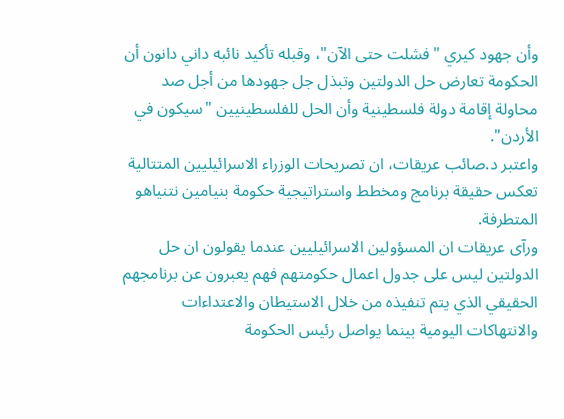وأن جهود كيري "فشلت حتى الآن"، وقبله تأكيد نائبه داني دانون أن الحكومة تعارض حل الدولتين وتبذل جل جهودها من أجل صد محاولة إقامة دولة فلسطينية وأن الحل للفلسطينيين "سيكون في الأردن".
واعتبر د.صائب عريقات، ان تصريحات الوزراء الاسرائيليين المتتالية تعكس حقيقة برنامج ومخطط واستراتيجية حكومة بنيامين نتنياهو المتطرفة.
ورآى عريقات ان المسؤولين الاسرائيليين عندما يقولون ان حل الدولتين ليس على جدول اعمال حكومتهم فهم يعبرون عن برنامجهم الحقيقي الذي يتم تنفيذه من خلال الاستيطان والاعتداءات والانتهاكات اليومية بينما يواصل رئيس الحكومة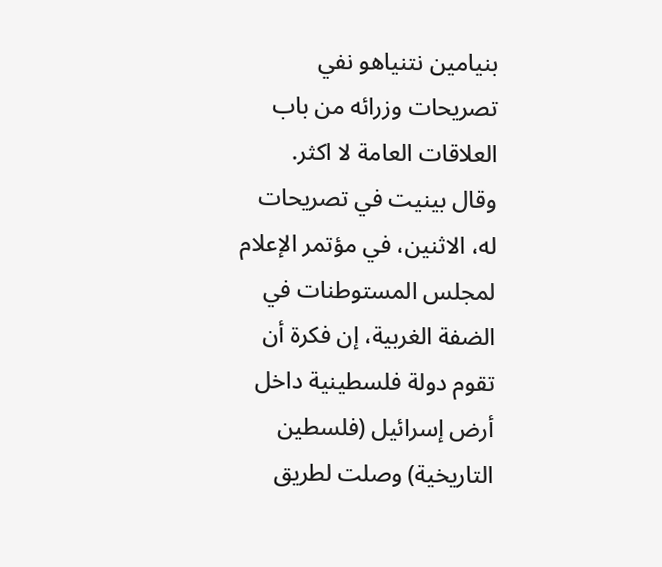بنيامين نتنياهو نفي تصريحات وزرائه من باب العلاقات العامة لا اكثر.
وقال بينيت في تصريحات له، الاثنين، في مؤتمر الإعلام لمجلس المستوطنات في الضفة الغربية، إن فكرة أن تقوم دولة فلسطينية داخل أرض إسرائيل (فلسطين التاريخية) وصلت لطريق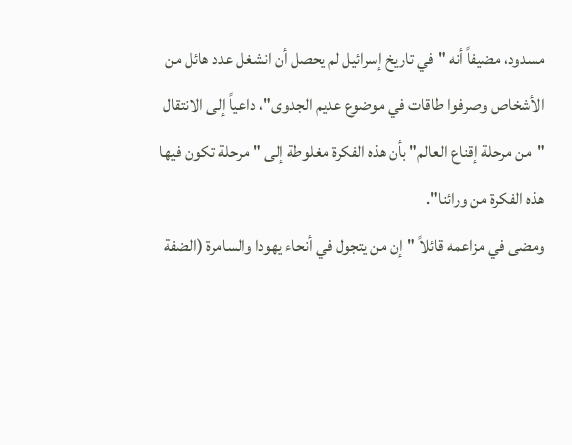مسدود، مضيفاً أنه "في تاريخ إسرائيل لم يحصل أن انشغل عدد هائل من الأشخاص وصرفوا طاقات في موضوع عديم الجدوى"، داعياً إلى الانتقال "من مرحلة إقناع العالم" بأن هذه الفكرة مغلوطة إلى "مرحلة تكون فيها هذه الفكرة من ورائنا".
ومضى في مزاعمه قائلاً "إن من يتجول في أنحاء يهودا والسامرة (الضفة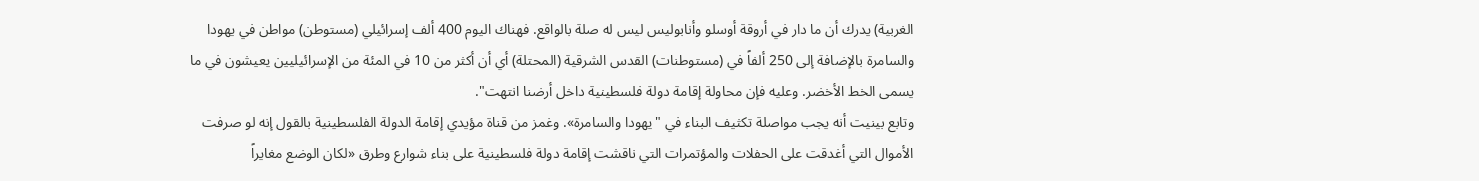الغربية) يدرك أن ما دار في أروقة أوسلو وأنابوليس ليس له صلة بالواقع. فهناك اليوم 400 ألف إسرائيلي (مستوطن) مواطن في يهودا والسامرة بالإضافة إلى 250 ألفاً في (مستوطنات) القدس الشرقية (المحتلة) أي أن أكثر من 10 في المئة من الإسرائيليين يعيشون في ما يسمى الخط الأخضر. وعليه فإن محاولة إقامة دولة فلسطينية داخل أرضنا انتهت".
وتابع بينيت أنه يجب مواصلة تكثيف البناء في "يهودا والسامرة». وغمز من قناة مؤيدي إقامة الدولة الفلسطينية بالقول إنه لو صرفت الأموال التي أغدقت على الحفلات والمؤتمرات التي ناقشت إقامة دولة فلسطينية على بناء شوارع وطرق «لكان الوضع مغايراً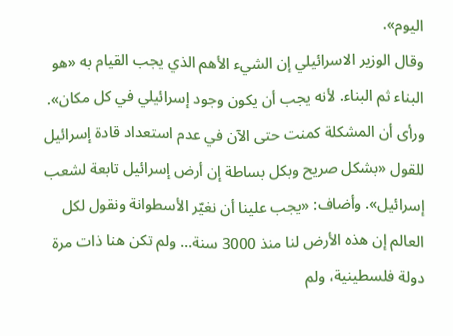اليوم».
وقال الوزير الاسرائيلي إن الشيء الأهم الذي يجب القيام به «هو البناء ثم البناء. لأنه يجب أن يكون وجود إسرائيلي في كل مكان». ورأى أن المشكلة كمنت حتى الآن في عدم استعداد قادة إسرائيل للقول «بشكل صريح وبكل بساطة إن أرض إسرائيل تابعة لشعب إسرائيل». وأضاف: «يجب علينا أن نغيّر الأسطوانة ونقول لكل العالم إن هذه الأرض لنا منذ 3000 سنة... ولم تكن هنا ذات مرة دولة فلسطينية، ولم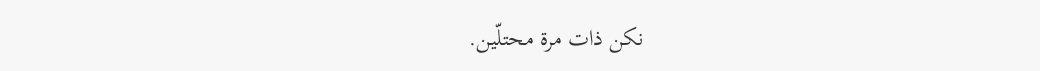نكن ذات مرة محتلّين.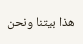هذا بيتنا ونحن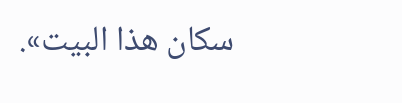سكان هذا البيت».